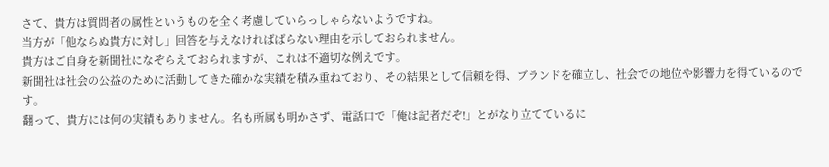さて、貴方は質問者の属性というものを全く考慮していらっしゃらないようですね。
当方が「他ならぬ貴方に対し」回答を与えなければばらない理由を示しておられません。
貴方はご自身を新聞社になぞらえておられますが、これは不適切な例えです。
新聞社は社会の公益のために活動してきた確かな実績を積み重ねており、その結果として信頼を得、ブランドを確立し、社会での地位や影響力を得ているのです。
翻って、貴方には何の実績もありません。名も所属も明かさず、電話口で「俺は記者だぞ!」とがなり立てているに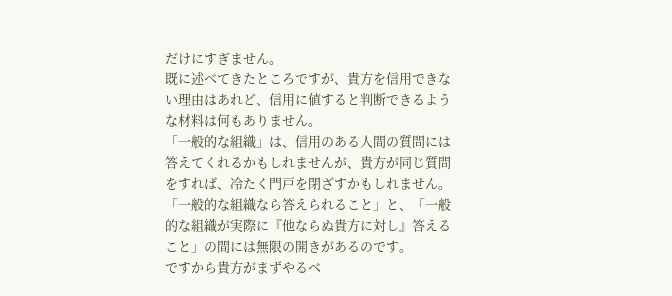だけにすぎません。
既に述べてきたところですが、貴方を信用できない理由はあれど、信用に値すると判断できるような材料は何もありません。
「一般的な組織」は、信用のある人間の質問には答えてくれるかもしれませんが、貴方が同じ質問をすれば、冷たく門戸を閉ざすかもしれません。
「一般的な組織なら答えられること」と、「一般的な組織が実際に『他ならぬ貴方に対し』答えること」の間には無限の開きがあるのです。
ですから貴方がまずやるべ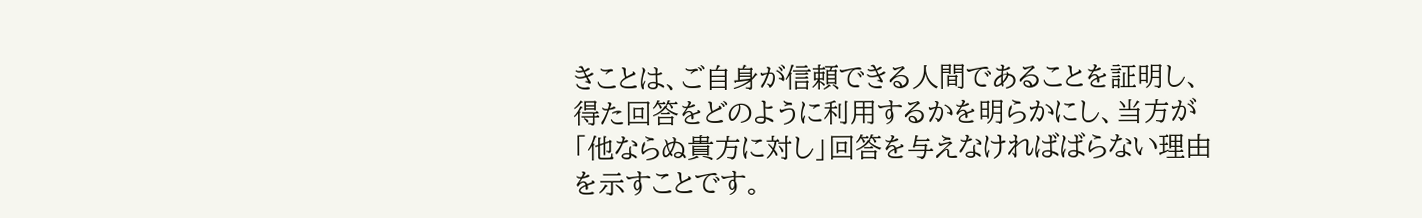きことは、ご自身が信頼できる人間であることを証明し、得た回答をどのように利用するかを明らかにし、当方が「他ならぬ貴方に対し」回答を与えなければばらない理由を示すことです。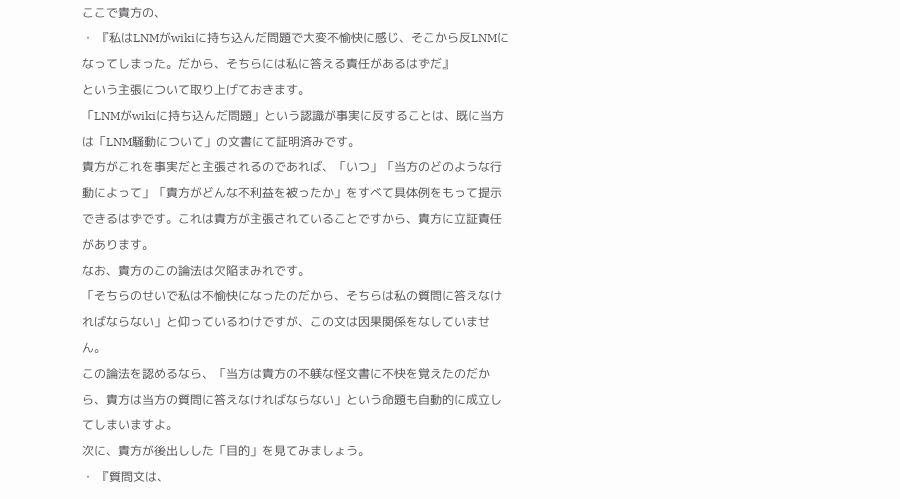ここで貴方の、
・ 『私はLNMがwikiに持ち込んだ問題で大変不愉快に感じ、そこから反LNMになってしまった。だから、そちらには私に答える責任があるはずだ』
という主張について取り上げておきます。
「LNMがwikiに持ち込んだ問題」という認識が事実に反することは、既に当方は「LNM騒動について」の文書にて証明済みです。
貴方がこれを事実だと主張されるのであれば、「いつ」「当方のどのような行動によって」「貴方がどんな不利益を被ったか」をすべて具体例をもって提示できるはずです。これは貴方が主張されていることですから、貴方に立証責任があります。
なお、貴方のこの論法は欠陥まみれです。
「そちらのせいで私は不愉快になったのだから、そちらは私の質問に答えなければならない」と仰っているわけですが、この文は因果関係をなしていません。
この論法を認めるなら、「当方は貴方の不躾な怪文書に不快を覚えたのだから、貴方は当方の質問に答えなければならない」という命題も自動的に成立してしまいますよ。
次に、貴方が後出しした「目的」を見てみましょう。
・ 『質問文は、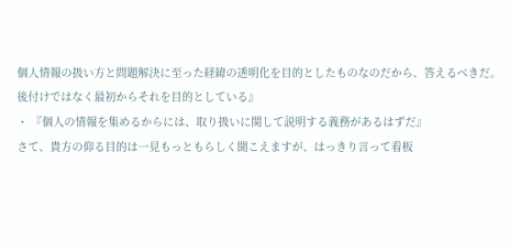個人情報の扱い方と問題解決に至った経緯の透明化を目的としたものなのだから、答えるべきだ。後付けではなく最初からそれを目的としている』
・ 『個人の情報を集めるからには、取り扱いに関して説明する義務があるはずだ』
さて、貴方の仰る目的は一見もっともらしく聞こえますが、はっきり言って看板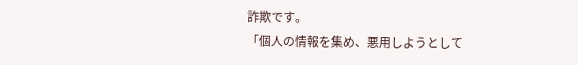詐欺です。
「個人の情報を集め、悪用しようとして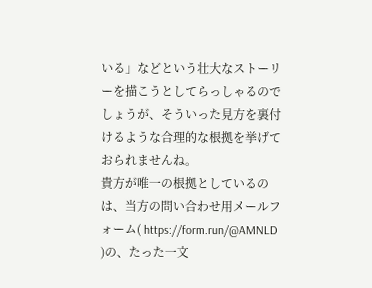いる」などという壮大なストーリーを描こうとしてらっしゃるのでしょうが、そういった見方を裏付けるような合理的な根拠を挙げておられませんね。
貴方が唯一の根拠としているのは、当方の問い合わせ用メールフォーム( https://form.run/@AMNLD )の、たった一文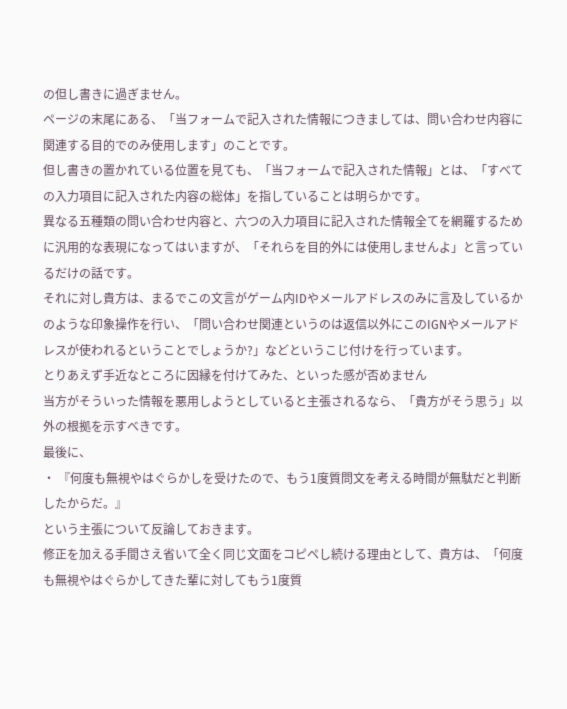の但し書きに過ぎません。
ページの末尾にある、「当フォームで記入された情報につきましては、問い合わせ内容に関連する目的でのみ使用します」のことです。
但し書きの置かれている位置を見ても、「当フォームで記入された情報」とは、「すべての入力項目に記入された内容の総体」を指していることは明らかです。
異なる五種類の問い合わせ内容と、六つの入力項目に記入された情報全てを網羅するために汎用的な表現になってはいますが、「それらを目的外には使用しませんよ」と言っているだけの話です。
それに対し貴方は、まるでこの文言がゲーム内IDやメールアドレスのみに言及しているかのような印象操作を行い、「問い合わせ関連というのは返信以外にこのIGNやメールアドレスが使われるということでしょうか?」などというこじ付けを行っています。
とりあえず手近なところに因縁を付けてみた、といった感が否めません
当方がそういった情報を悪用しようとしていると主張されるなら、「貴方がそう思う」以外の根拠を示すべきです。
最後に、
・ 『何度も無視やはぐらかしを受けたので、もう1度質問文を考える時間が無駄だと判断したからだ。』
という主張について反論しておきます。
修正を加える手間さえ省いて全く同じ文面をコピペし続ける理由として、貴方は、「何度も無視やはぐらかしてきた輩に対してもう1度質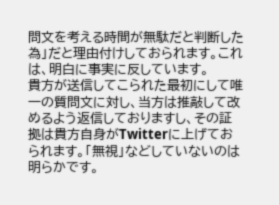問文を考える時間が無駄だと判断した為」だと理由付けしておられます。これは、明白に事実に反しています。
貴方が送信してこられた最初にして唯一の質問文に対し、当方は推敲して改めるよう返信しておりますし、その証拠は貴方自身がTwitterに上げておられます。「無視」などしていないのは明らかです。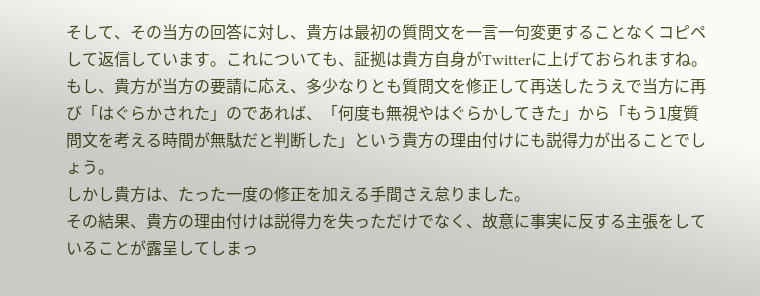そして、その当方の回答に対し、貴方は最初の質問文を一言一句変更することなくコピペして返信しています。これについても、証拠は貴方自身がTwitterに上げておられますね。
もし、貴方が当方の要請に応え、多少なりとも質問文を修正して再送したうえで当方に再び「はぐらかされた」のであれば、「何度も無視やはぐらかしてきた」から「もう1度質問文を考える時間が無駄だと判断した」という貴方の理由付けにも説得力が出ることでしょう。
しかし貴方は、たった一度の修正を加える手間さえ怠りました。
その結果、貴方の理由付けは説得力を失っただけでなく、故意に事実に反する主張をしていることが露呈してしまっ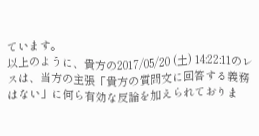ています。
以上のように、貴方の2017/05/20 (土) 14:22:11のレスは、当方の主張「貴方の質問文に回答する義務はない」に何ら有効な反論を加えられておりま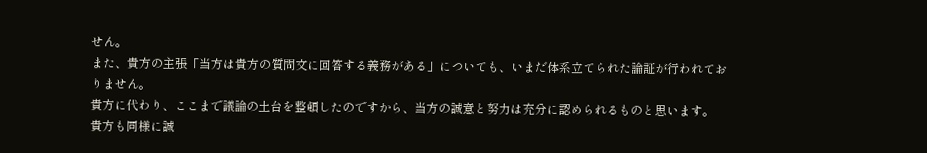せん。
また、貴方の主張「当方は貴方の質問文に回答する義務がある」についても、いまだ体系立てられた論証が行われておりません。
貴方に代わり、ここまで議論の土台を整頓したのですから、当方の誠意と努力は充分に認められるものと思います。
貴方も同様に誠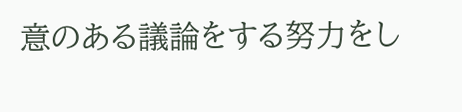意のある議論をする努力をし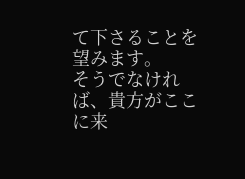て下さることを望みます。
そうでなければ、貴方がここに来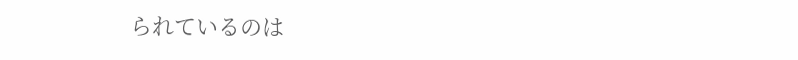られているのは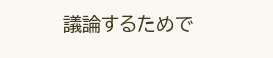議論するためで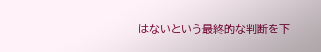はないという最終的な判断を下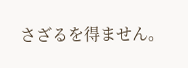さざるを得ません。